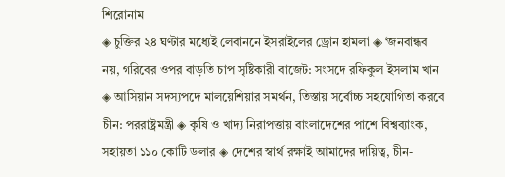শিরোনাম
◈ চুক্তির ২৪ ঘণ্টার মধ্যেই লেবাননে ইসরাইলের ড্রোন হামলা ◈ ‘জনবান্ধব নয়, গরিবের ওপর বাড়তি চাপ সৃষ্টিকারী বাজেট: সংসদে রফিকুল ইসলাম খান ◈ আসিয়ান সদস্যপদে মালয়েশিয়ার সমর্থন, তিস্তায় সর্বোচ্চ সহযোগিতা করবে চীন: পররাষ্ট্রমন্ত্রী ◈ কৃষি ও খাদ্য নিরাপত্তায় বাংলাদেশের পাশে বিশ্বব্যাংক, সহায়তা ১১০ কোটি ডলার ◈ দেশের স্বার্থ রক্ষাই আমাদের দায়িত্ব, চীন-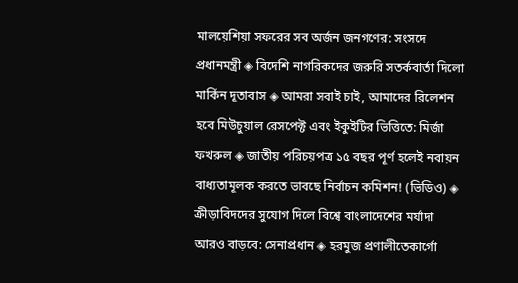মালয়েশিয়া সফরের সব অর্জন জনগণের: সংসদে প্রধানমন্ত্রী ◈ বিদেশি নাগরিকদের জরুরি সতর্কবার্তা দিলো মার্কিন দূতাবাস ◈ আমরা সবাই চাই, আমাদের রিলেশন হবে মিউচুয়াল রেসপেক্ট এবং ইকুইটির ভিত্তিতে: মির্জা ফখরুল ◈ জাতীয় পরিচয়পত্র ১৫ বছর পূর্ণ হলেই নবায়ন বাধ্যতামূলক করতে ভাবছে নির্বাচন কমিশন! (ভিডিও) ◈ ক্রীড়াবিদদের সুযোগ দিলে বিশ্বে বাংলাদেশের মর্যাদা আরও বাড়বে: সেনাপ্রধান ◈ হরমুজ প্রণালী‌তেকার্গো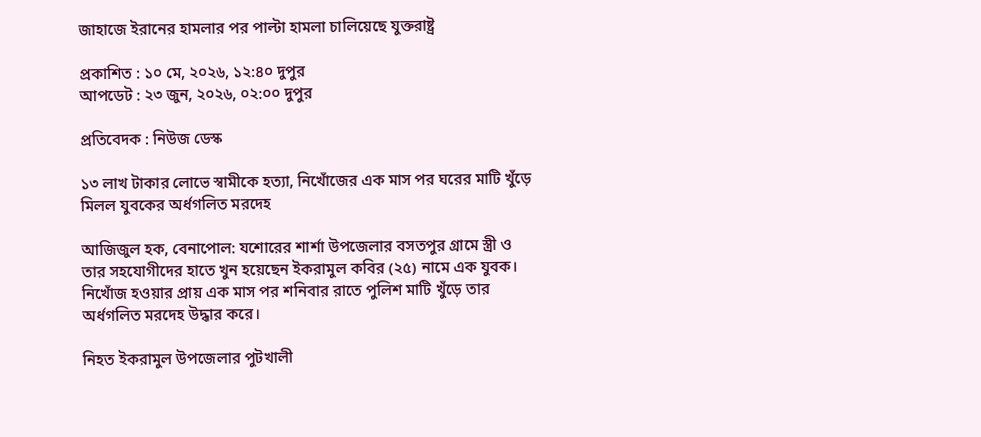জাহাজে ইরানের হামলার পর পাল্টা হামলা চালিয়েছে যুক্তরাষ্ট্র

প্রকাশিত : ১০ মে, ২০২৬, ১২:৪০ দুপুর
আপডেট : ২৩ জুন, ২০২৬, ০২:০০ দুপুর

প্রতিবেদক : নিউজ ডেস্ক

১৩ লাখ টাকার লোভে স্বামীকে হত্যা, নিখোঁজের এক মাস পর ঘরের মাটি খুঁড়ে মিলল যুবকের অর্ধগলিত মরদেহ

আজিজুল হক, বেনাপোল: যশোরের শার্শা উপজেলার বসতপুর গ্রামে স্ত্রী ও তার সহযোগীদের হাতে খুন হয়েছেন ইকরামুল কবির (২৫) নামে এক যুবক। নিখোঁজ হওয়ার প্রায় এক মাস পর শনিবার রাতে পুলিশ মাটি খুঁড়ে তার অর্ধগলিত মরদেহ উদ্ধার করে।

নিহত ইকরামুল উপজেলার পুটখালী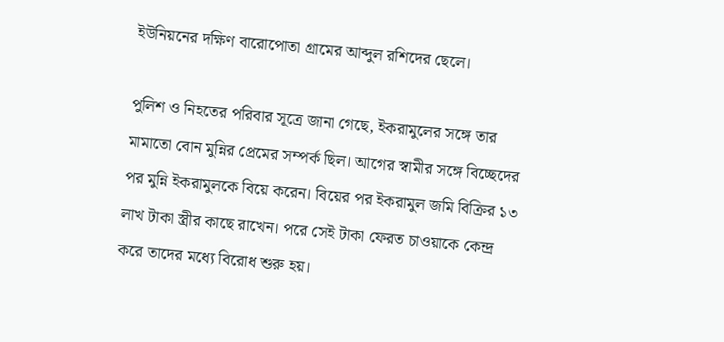ইউনিয়নের দক্ষিণ বারোপোতা গ্রামের আব্দুল রশিদের ছেলে।

পুলিশ ও নিহতের পরিবার সূত্রে জানা গেছে, ইকরামুলের সঙ্গে তার মামাতো বোন মুন্নির প্রেমের সম্পর্ক ছিল। আগের স্বামীর সঙ্গে বিচ্ছেদের পর মুন্নি ইকরামুলকে বিয়ে করেন। বিয়ের পর ইকরামুল জমি বিক্রির ১৩ লাখ টাকা স্ত্রীর কাছে রাখেন। পরে সেই টাকা ফেরত চাওয়াকে কেন্দ্র করে তাদের মধ্যে বিরোধ শুরু হয়।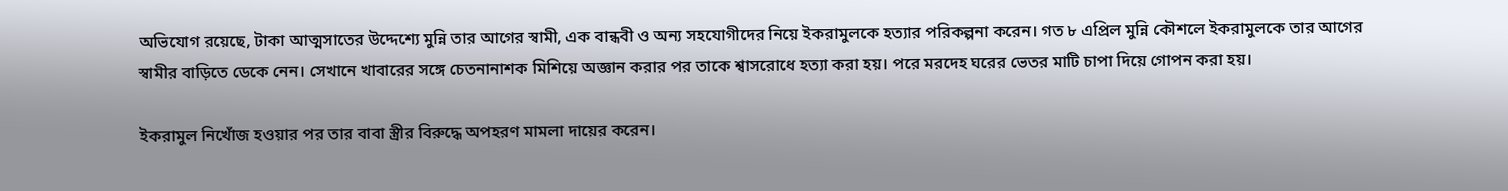অভিযোগ রয়েছে, টাকা আত্মসাতের উদ্দেশ্যে মুন্নি তার আগের স্বামী, এক বান্ধবী ও অন্য সহযোগীদের নিয়ে ইকরামুলকে হত্যার পরিকল্পনা করেন। গত ৮ এপ্রিল মুন্নি কৌশলে ইকরামুলকে তার আগের স্বামীর বাড়িতে ডেকে নেন। সেখানে খাবারের সঙ্গে চেতনানাশক মিশিয়ে অজ্ঞান করার পর তাকে শ্বাসরোধে হত্যা করা হয়। পরে মরদেহ ঘরের ভেতর মাটি চাপা দিয়ে গোপন করা হয়।

ইকরামুল নিখোঁজ হওয়ার পর তার বাবা স্ত্রীর বিরুদ্ধে অপহরণ মামলা দায়ের করেন।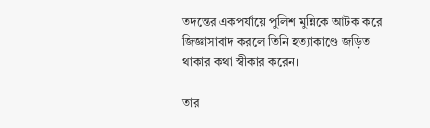তদন্তের একপর্যায়ে পুলিশ মুন্নিকে আটক করে জিজ্ঞাসাবাদ করলে তিনি হত্যাকাণ্ডে জড়িত থাকার কথা স্বীকার করেন।

তার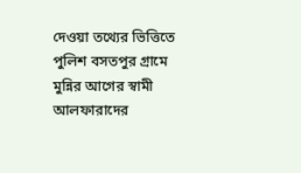দেওয়া তথ্যের ভিত্তিতে পুলিশ বসতপুর গ্রামে মুন্নির আগের স্বামী আলফারাদের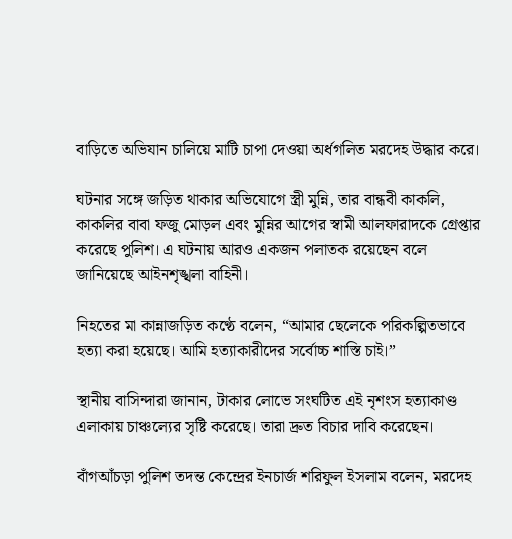বাড়িতে অভিযান চালিয়ে মাটি চাপা দেওয়া অর্ধগলিত মরদেহ উদ্ধার করে।

ঘটনার সঙ্গে জড়িত থাকার অভিযোগে স্ত্রী মুন্নি, তার বান্ধবী কাকলি, কাকলির বাবা ফজু মোড়ল এবং মুন্নির আগের স্বামী আলফারাদকে গ্রেপ্তার করেছে পুলিশ। এ ঘটনায় আরও একজন পলাতক রয়েছেন বলে জানিয়েছে আইনশৃঙ্খলা বাহিনী।

নিহতের মা কান্নাজড়িত কণ্ঠে বলেন, “আমার ছেলেকে পরিকল্পিতভাবে হত্যা করা হয়েছে। আমি হত্যাকারীদের সর্বোচ্চ শাস্তি চাই।”

স্থানীয় বাসিন্দারা জানান, টাকার লোভে সংঘটিত এই নৃশংস হত্যাকাণ্ড এলাকায় চাঞ্চল্যের সৃষ্টি করেছে। তারা দ্রুত বিচার দাবি করেছেন।

বাঁগআঁচড়া পুলিশ তদন্ত কেন্দ্রের ইনচার্জ শরিফুল ইসলাম বলেন, মরদেহ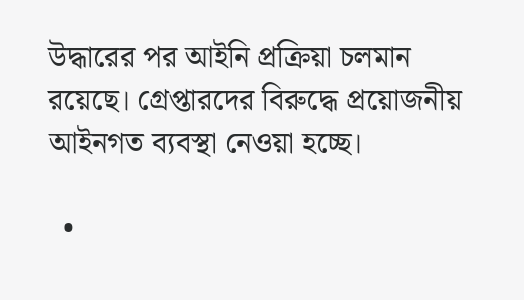উদ্ধারের পর আইনি প্রক্রিয়া চলমান রয়েছে। গ্রেপ্তারদের বিরুদ্ধে প্রয়োজনীয় আইনগত ব্যবস্থা নেওয়া হচ্ছে।

  •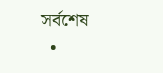সর্বশেষ
  •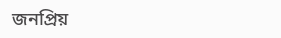জনপ্রিয়